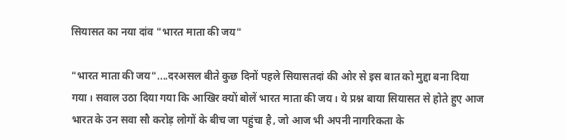सियासत का नया दांव "भारत माता की जय"

"भारत माता की जय"....दरअसल बीते कुछ दिनों पहले सियासतदां की ओर से इस बात को मुद्दा बना दिया गया। सवाल उठा दिया गया कि आखिर क्यों बोलें भारत माता की जय। ये प्रश्न बाया सियासत से होते हुए आज भारत के उन सवा सौ करोड़ लोगों के बीच जा पहुंचा है, जो आज भी अपनी नागरिकता के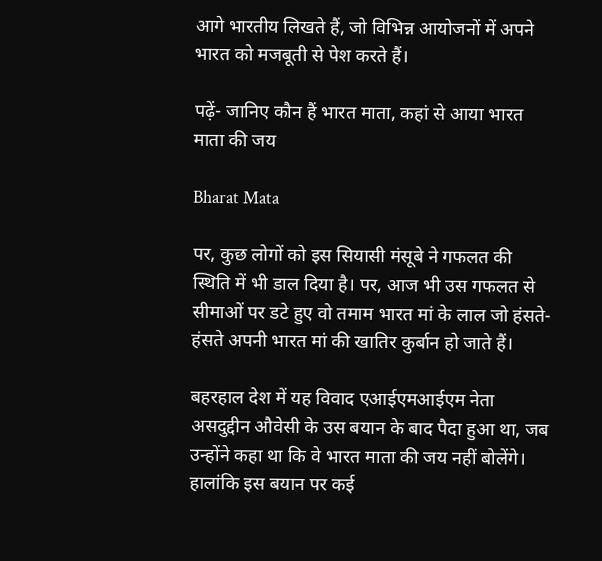आगे भारतीय लिखते हैं, जो विभिन्न आयोजनों में अपने भारत को मजबूती से पेश करते हैं।

पढ़ें- जानिए कौन हैं भारत माता, कहां से आया भारत माता की जय

Bharat Mata

पर, कुछ लोगों को इस सियासी मंसूबे ने गफलत की स्थिति में भी डाल दिया है। पर, आज भी उस गफलत से सीमाओं पर डटे हुए वो तमाम भारत मां के लाल जो हंसते-हंसते अपनी भारत मां की खातिर कुर्बान हो जाते हैं।

बहरहाल देश में यह विवाद एआईएमआईएम नेता असदुद्दीन औवेसी के उस बयान के बाद पैदा हुआ था, जब उन्होंने कहा था कि वे भारत माता की जय नहीं बोलेंगे। हालांकि इस बयान पर कई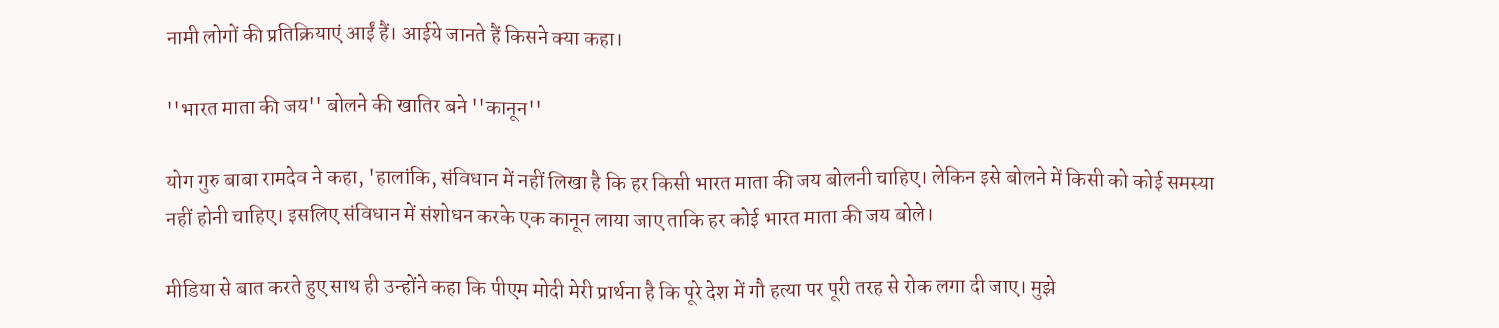नामी लोगों की प्रतिक्रियाएं आईं हैं। आईये जानते हैं किसने क्या कहा।

''भारत माता की जय'' बोलने की खातिर बने ''कानून''

योग गुरु बाबा रामदेव ने कहा, 'हालांकि, संविधान में नहीं लिखा है कि हर किसी भारत माता की जय बोलनी चाहिए। लेकिन इसे बोलने में किसी को कोई समस्या नहीं होनी चाहिए। इसलिए संविधान में संशोधन करके एक कानून लाया जाए ताकि हर कोई भारत माता की जय बोले।

मीडिया से बात करते हुए साथ ही उन्होंने कहा कि पीएम मोदी मेरी प्रार्थना है कि पूरे देश में गौ हत्या पर पूरी तरह से रोक लगा दी जाए। मुझे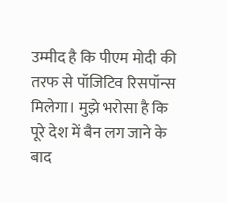उम्मीद है कि पीएम मोदी की तरफ से पॉजिटिव रिसपॉन्स मिलेगा। मुझे भरोसा है कि पूरे देश में बैन लग जाने के बाद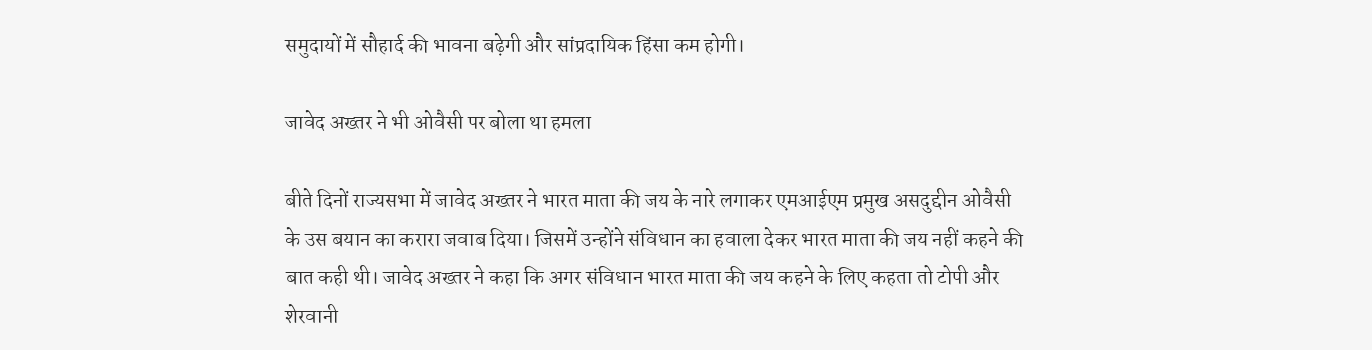समुदायों में सौहार्द की भावना बढ़ेगी और सांप्रदायिक हिंसा कम होगी।

जावेद अख्तर ने भी ओवैसी पर बोला था हमला

बीते दिनों राज्यसभा में जावेद अख्तर ने भारत माता की जय के नारे लगाकर एमआईएम प्रमुख असदुद्दीन ओवैसी के उस बयान का करारा जवाब दिया। जिसमें उन्होंने संविधान का हवाला देकर भारत माता की जय नहीं कहने की बात कही थी। जावेद अख्तर ने कहा कि अगर संविधान भारत माता की जय कहने के लिए कहता तो टोपी और शेरवानी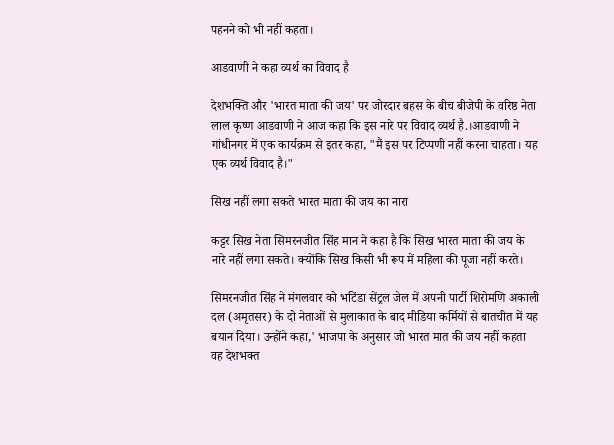पहनने को भी नहीं कहता।

आडवाणी ने कहा व्यर्थ का विवाद है

देशभक्ति और 'भारत माता की जय' पर जोरदार बहस के बीच बीजेपी के वरिष्ठ नेता लाल कृष्ण आडवाणी ने आज कहा कि इस नारे पर विवाद व्यर्थ है.।आडवाणी ने गांधीनगर में एक कार्यक्रम से इतर कहा, "मैं इस पर टिप्पणी नहीं करना चाहता। यह एक व्यर्थ विवाद है।"

सिख नहीं लगा सकते भारत माता की जय का नारा

कट्टर सिख नेता सिमरनजीत सिंह मान ने कहा है कि सिख भारत माता की जय के नारे नहीं लगा सकते। क्योंकि सिख किसी भी रूप में महिला की पूजा नहीं करते।

सिमरनजीत सिंह ने मंगलवार को भटिंडा सेंट्रल जेल में अपनी पार्टी शिरोमणि अकाली दल (अमृतसर) के दो नेताओं से मुलाकात के बाद मीडिया कर्मियों से बातचीत में यह बयान दिया। उन्‍होंने कहा,' भाजपा के अनुसार जो भारत मात की जय नहीं कहता वह देशभक्‍त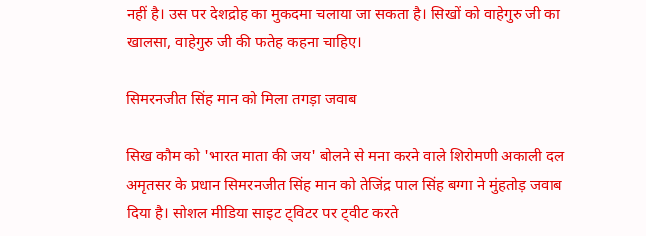नहीं है। उस पर देशद्रोह का मुकदमा चलाया जा सकता है। सिखों को वाहेगुरु जी का खालसा, वाहेगुरु जी की फतेह कहना चाहिए।

सिमरनजीत सिंह मान को मिला तगड़ा जवाब

सिख कौम को 'भारत माता की जय' बोलने से मना करने वाले शिरोमणी अकाली दल अमृतसर के प्रधान सिमरनजीत सिंह मान को तेजिंद्र पाल सिंह बग्गा ने मुंहतोड़ जवाब दिया है। सोशल मीडिया साइट ट्विटर पर ट्वीट करते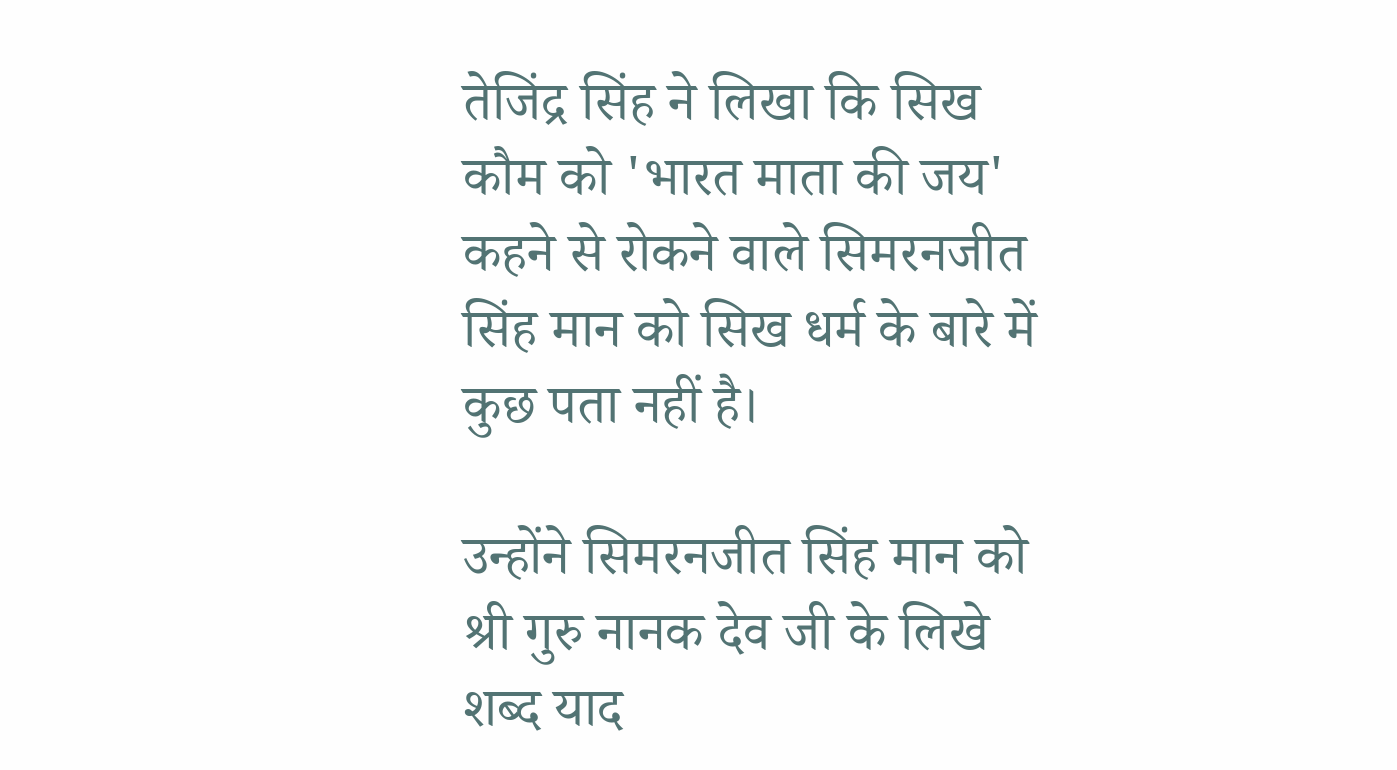तेजिंद्र सिंह ने लिखा कि सिख कौम को 'भारत माता की जय' कहने से रोकने वाले सिमरनजीत सिंह मान को सिख धर्म के बारे में कुछ पता नहीं है।

उन्होंने सिमरनजीत सिंह मान को श्री गुरु नानक देव जी के लिखे शब्द याद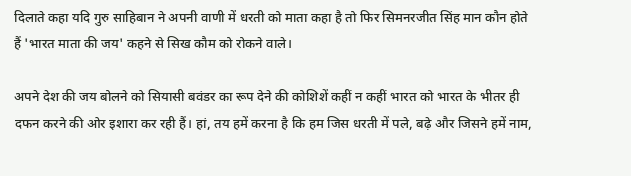दिलाते कहा यदि गुरु साहिबान ने अपनी वाणी में धरती को माता कहा है तो फिर सिमनरजीत सिंह मान कौन होते हैं 'भारत माता की जय' कहने से सिख कौम को रोकने वाले।

अपने देश की जय बोलने को सियासी बवंडर का रूप देने की कोशिशें कहीं न कहीं भारत को भारत के भीतर ही दफन करने की ओर इशारा कर रही हैं। हां, तय हमें करना है कि हम जिस धरती में पले, बढ़े और जिसने हमें नाम,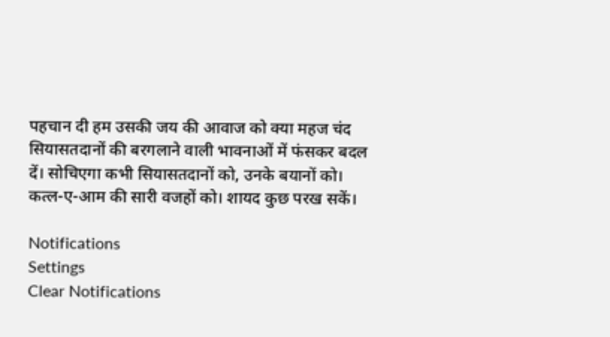पहचान दी हम उसकी जय की आवाज को क्या महज चंद सियासतदानों की बरगलाने वाली भावनाओं में फंसकर बदल दें। सोचिएगा कभी सियासतदानों को, उनके बयानों को। कत्ल-ए-आम की सारी वजहों को। शायद कुछ परख सकें।

Notifications
Settings
Clear Notifications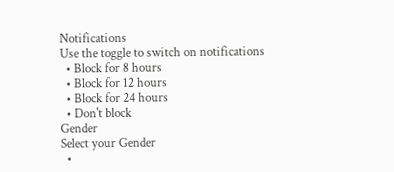Notifications
Use the toggle to switch on notifications
  • Block for 8 hours
  • Block for 12 hours
  • Block for 24 hours
  • Don't block
Gender
Select your Gender
  •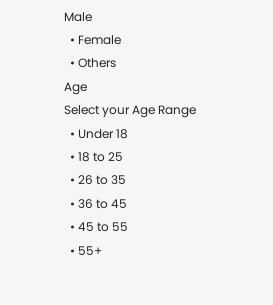Male
  • Female
  • Others
Age
Select your Age Range
  • Under 18
  • 18 to 25
  • 26 to 35
  • 36 to 45
  • 45 to 55
  • 55+